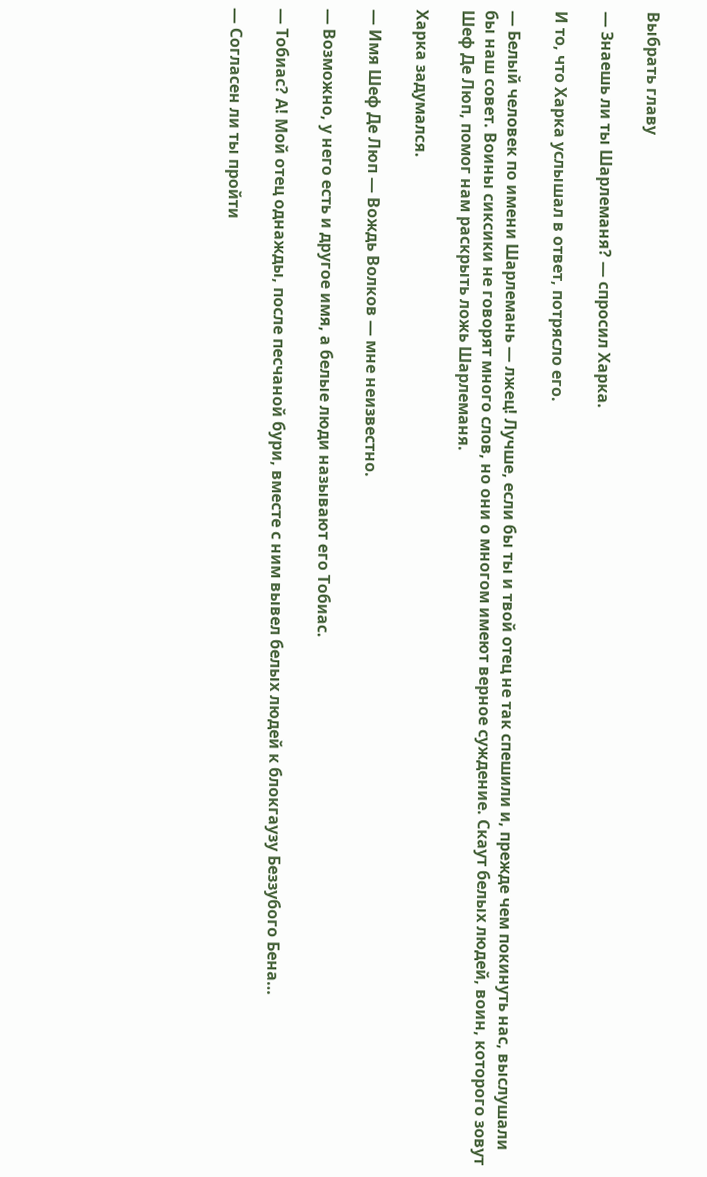Выбрать главу

— Знаешь ли ты Шарлеманя? — спросил Харка.

И то, что Харка услышал в ответ, потрясло его.

— Белый человек по имени Шарлемань — лжец! Лучше, если бы ты и твой отец не так спешили и, прежде чем покинуть нас, выслушали бы наш совет. Воины сиксики не говорят много слов, но они о многом имеют верное суждение. Скаут белых людей, воин, которого зовут Шеф Де Люп, помог нам раскрыть ложь Шарлеманя.

Харка задумался.

— Имя Шеф Де Люп — Вождь Волков — мне неизвестно.

— Возможно, у него есть и другое имя, а белые люди называют его Тобиас.

— Тобиас? А! Мой отец однажды, после песчаной бури, вместе с ним вывел белых людей к блокгаузу Беззубого Бена…

— Согласен ли ты пройти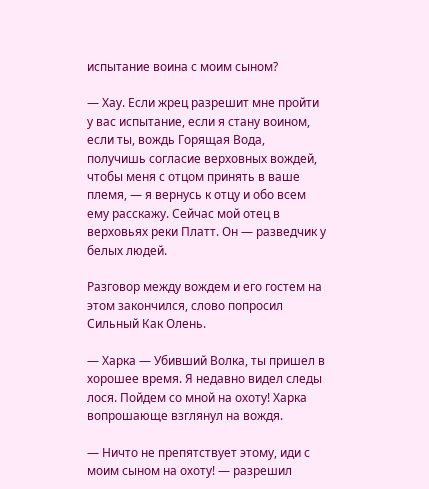испытание воина с моим сыном?

— Хау. Если жрец разрешит мне пройти у вас испытание, если я стану воином, если ты, вождь Горящая Вода, получишь согласие верховных вождей, чтобы меня с отцом принять в ваше племя, — я вернусь к отцу и обо всем ему расскажу. Сейчас мой отец в верховьях реки Платт. Он — разведчик у белых людей.

Разговор между вождем и его гостем на этом закончился, слово попросил Сильный Как Олень.

— Харка — Убивший Волка, ты пришел в хорошее время. Я недавно видел следы лося. Пойдем со мной на охоту! Харка вопрошающе взглянул на вождя.

— Ничто не препятствует этому, иди с моим сыном на охоту! — разрешил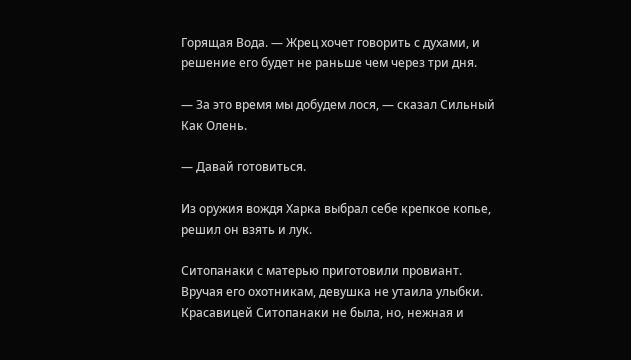Горящая Вода. — Жрец хочет говорить с духами, и решение его будет не раньше чем через три дня.

— За это время мы добудем лося, — сказал Сильный Как Олень.

— Давай готовиться.

Из оружия вождя Харка выбрал себе крепкое копье, решил он взять и лук.

Ситопанаки с матерью приготовили провиант. Вручая его охотникам, девушка не утаила улыбки. Красавицей Ситопанаки не была, но, нежная и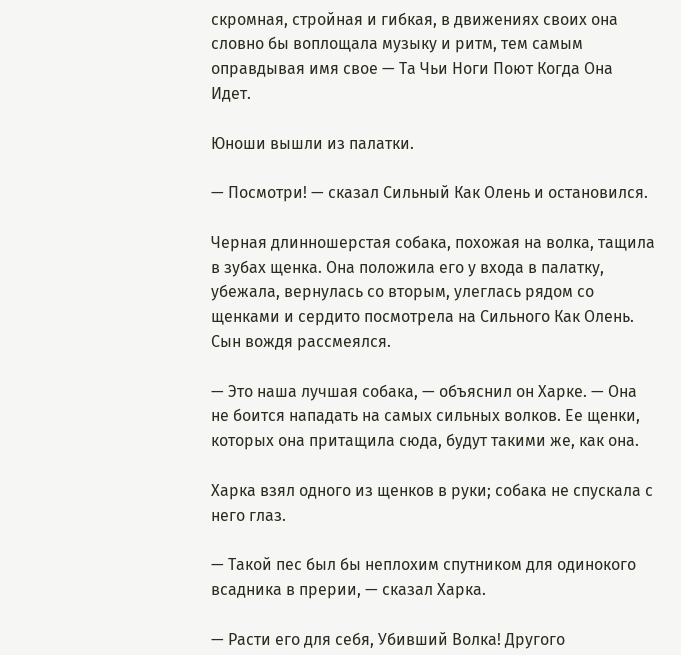скромная, стройная и гибкая, в движениях своих она словно бы воплощала музыку и ритм, тем самым оправдывая имя свое — Та Чьи Ноги Поют Когда Она Идет.

Юноши вышли из палатки.

— Посмотри! — сказал Сильный Как Олень и остановился.

Черная длинношерстая собака, похожая на волка, тащила в зубах щенка. Она положила его у входа в палатку, убежала, вернулась со вторым, улеглась рядом со щенками и сердито посмотрела на Сильного Как Олень. Сын вождя рассмеялся.

— Это наша лучшая собака, — объяснил он Харке. — Она не боится нападать на самых сильных волков. Ее щенки, которых она притащила сюда, будут такими же, как она.

Харка взял одного из щенков в руки; собака не спускала с него глаз.

— Такой пес был бы неплохим спутником для одинокого всадника в прерии, — сказал Харка.

— Расти его для себя, Убивший Волка! Другого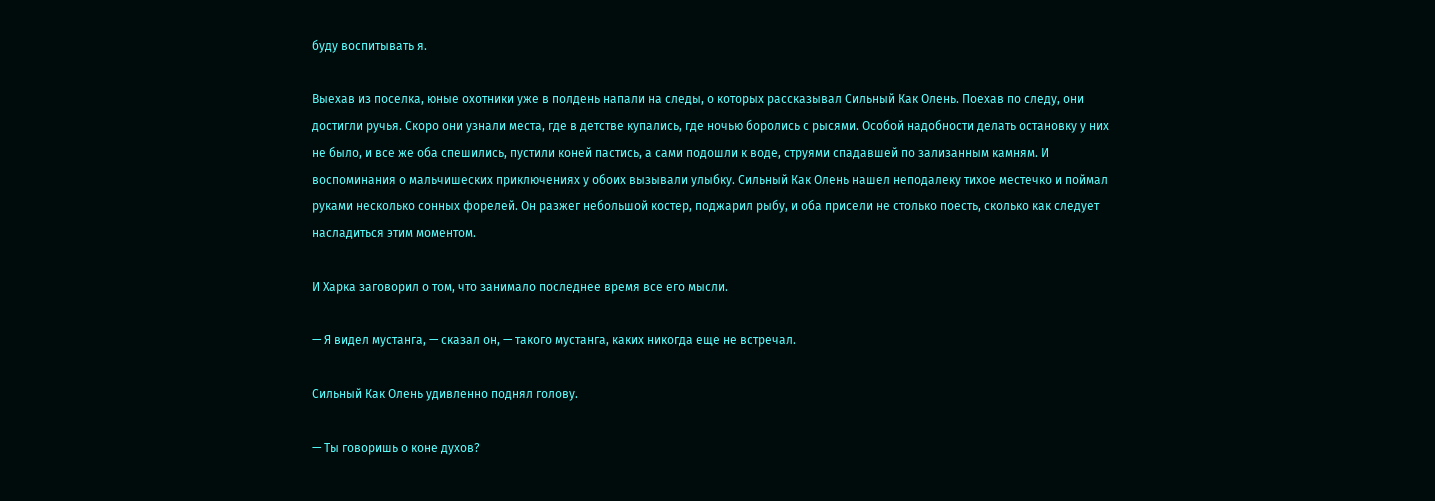буду воспитывать я.

Выехав из поселка, юные охотники уже в полдень напали на следы, о которых рассказывал Сильный Как Олень. Поехав по следу, они достигли ручья. Скоро они узнали места, где в детстве купались, где ночью боролись с рысями. Особой надобности делать остановку у них не было, и все же оба спешились, пустили коней пастись, а сами подошли к воде, струями спадавшей по зализанным камням. И воспоминания о мальчишеских приключениях у обоих вызывали улыбку. Сильный Как Олень нашел неподалеку тихое местечко и поймал руками несколько сонных форелей. Он разжег небольшой костер, поджарил рыбу, и оба присели не столько поесть, сколько как следует насладиться этим моментом.

И Харка заговорил о том, что занимало последнее время все его мысли.

— Я видел мустанга, — сказал он, — такого мустанга, каких никогда еще не встречал.

Сильный Как Олень удивленно поднял голову.

— Ты говоришь о коне духов?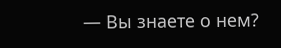— Вы знаете о нем?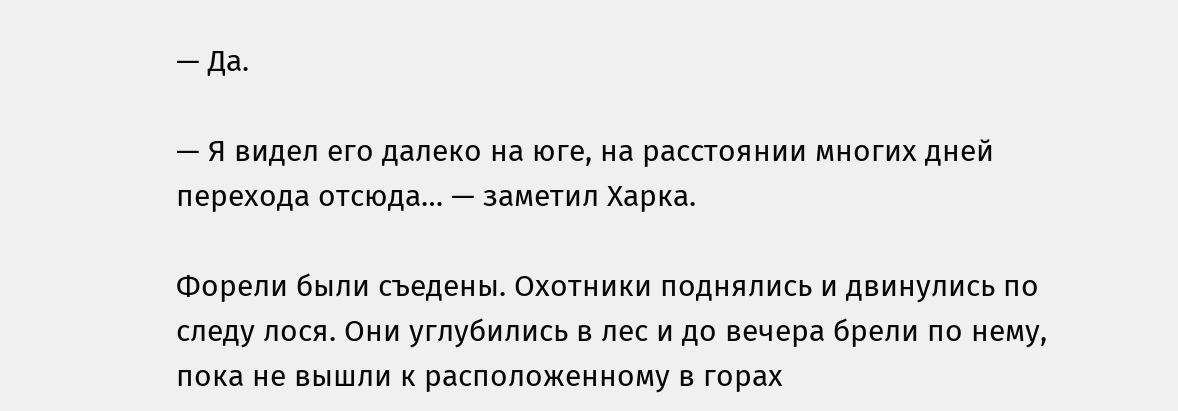— Да.

— Я видел его далеко на юге, на расстоянии многих дней перехода отсюда… — заметил Харка.

Форели были съедены. Охотники поднялись и двинулись по следу лося. Они углубились в лес и до вечера брели по нему, пока не вышли к расположенному в горах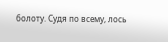болоту. Судя по всему, лось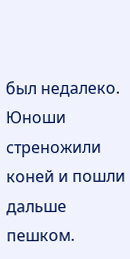был недалеко. Юноши стреножили коней и пошли дальше пешком.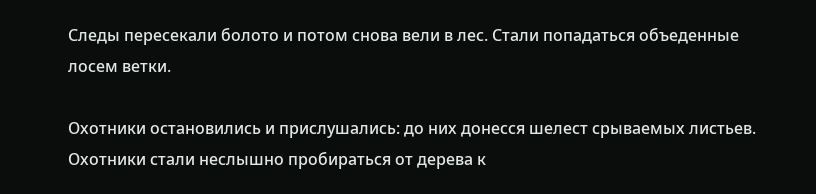Следы пересекали болото и потом снова вели в лес. Стали попадаться объеденные лосем ветки.

Охотники остановились и прислушались: до них донесся шелест срываемых листьев. Охотники стали неслышно пробираться от дерева к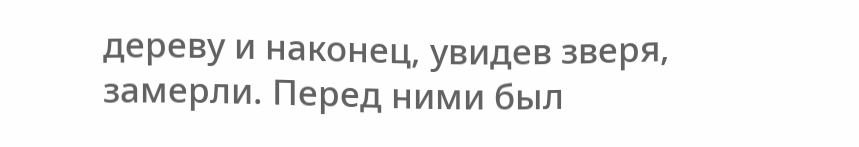дереву и наконец, увидев зверя, замерли. Перед ними был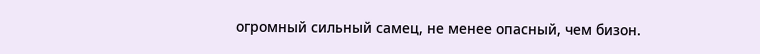огромный сильный самец, не менее опасный, чем бизон.